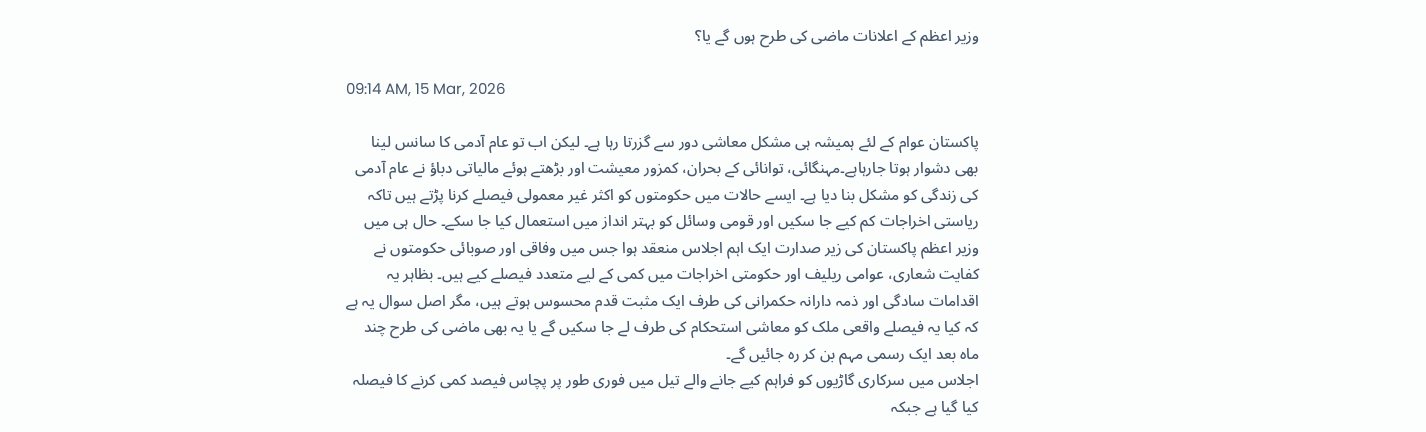وزیر اعظم کے اعلانات ماضی کی طرح ہوں گے یا؟

09:14 AM, 15 Mar, 2026

پاکستان عوام کے لئے ہمیشہ ہی مشکل معاشی دور سے گزرتا رہا ہے۔ لیکن اب تو عام آدمی کا سانس لینا بھی دشوار ہوتا جارہاہے۔مہنگائی، توانائی کے بحران، کمزور معیشت اور بڑھتے ہوئے مالیاتی دباؤ نے عام آدمی کی زندگی کو مشکل بنا دیا ہے۔ ایسے حالات میں حکومتوں کو اکثر غیر معمولی فیصلے کرنا پڑتے ہیں تاکہ ریاستی اخراجات کم کیے جا سکیں اور قومی وسائل کو بہتر انداز میں استعمال کیا جا سکے۔ حال ہی میں وزیر اعظم پاکستان کی زیر صدارت ایک اہم اجلاس منعقد ہوا جس میں وفاقی اور صوبائی حکومتوں نے کفایت شعاری، عوامی ریلیف اور حکومتی اخراجات میں کمی کے لیے متعدد فیصلے کیے ہیں۔ بظاہر یہ اقدامات سادگی اور ذمہ دارانہ حکمرانی کی طرف ایک مثبت قدم محسوس ہوتے ہیں، مگر اصل سوال یہ ہے کہ کیا یہ فیصلے واقعی ملک کو معاشی استحکام کی طرف لے جا سکیں گے یا یہ بھی ماضی کی طرح چند ماہ بعد ایک رسمی مہم بن کر رہ جائیں گے۔
اجلاس میں سرکاری گاڑیوں کو فراہم کیے جانے والے تیل میں فوری طور پر پچاس فیصد کمی کرنے کا فیصلہ کیا گیا ہے جبکہ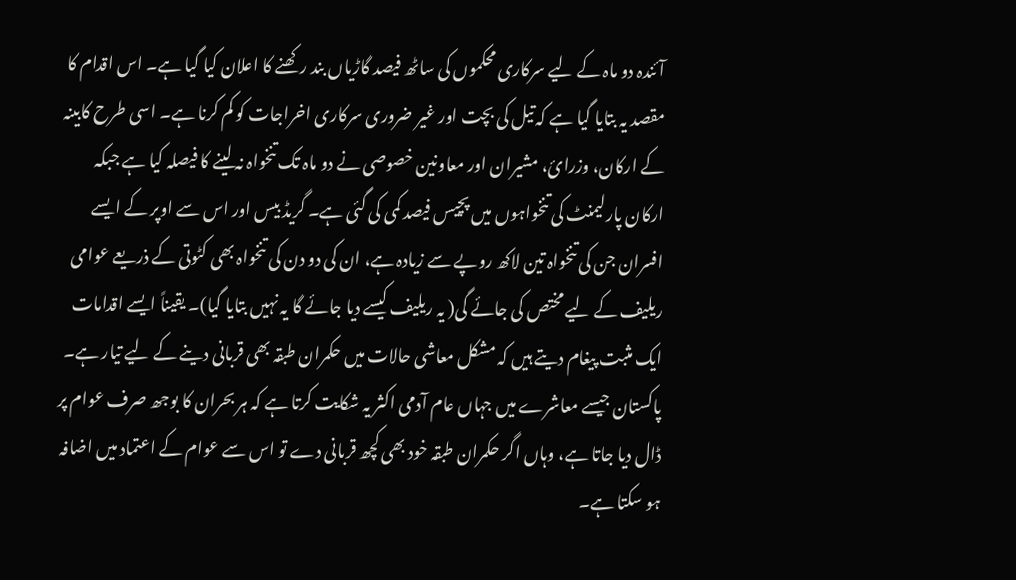آئندہ دو ماہ کے لیے سرکاری محکموں کی ساٹھ فیصد گاڑیاں بند رکھنے کا اعلان کیا گیا ہے۔ اس اقدام کا مقصد یہ بتایا گیا ہے کہ تیل کی بچت اور غیر ضروری سرکاری اخراجات کو کم کرنا ہے۔ اسی طرح کابینہ کے ارکان، وزرائ، مشیران اور معاونین خصوصی نے دو ماہ تک تنخواہ نہ لینے کا فیصلہ کیا ہے جبکہ ارکان پارلیمنٹ کی تنخواہوں میں پچیس فیصد کمی کی گئی ہے۔ گریڈ بیس اور اس سے اوپر کے ایسے افسران جن کی تنخواہ تین لاکھ روپے سے زیادہ ہے، ان کی دو دن کی تنخواہ بھی کٹوتی کے ذریعے عوامی ریلیف کے لیے مختص کی جائے گی( یہ ریلیف کیسے دیا جائے گا یہ نہیں بتایا گیا)۔ یقیناً ایسے اقدامات ایک مثبت پیغام دیتے ہیں کہ مشکل معاشی حالات میں حکمران طبقہ بھی قربانی دینے کے لیے تیار ہے۔ پاکستان جیسے معاشرے میں جہاں عام آدمی اکثر یہ شکایت کرتا ہے کہ ہر بحران کا بوجھ صرف عوام پر ڈال دیا جاتا ہے، وہاں اگر حکمران طبقہ خود بھی کچھ قربانی دے تو اس سے عوام کے اعتماد میں اضافہ ہو سکتا ہے۔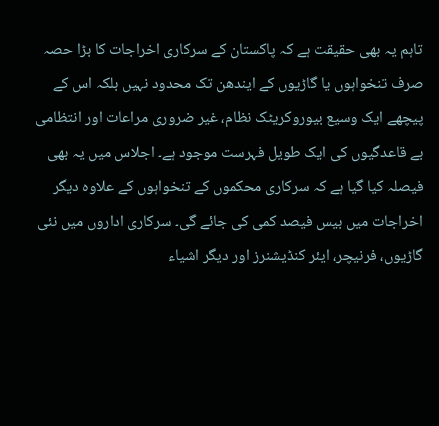تاہم یہ بھی حقیقت ہے کہ پاکستان کے سرکاری اخراجات کا بڑا حصہ صرف تنخواہوں یا گاڑیوں کے ایندھن تک محدود نہیں بلکہ اس کے پیچھے ایک وسیع بیوروکریٹک نظام، غیر ضروری مراعات اور انتظامی بے قاعدگیوں کی ایک طویل فہرست موجود ہے۔ اجلاس میں یہ بھی فیصلہ کیا گیا ہے کہ سرکاری محکموں کے تنخواہوں کے علاوہ دیگر اخراجات میں بیس فیصد کمی کی جائے گی۔ سرکاری اداروں میں نئی گاڑیوں، فرنیچر، ایئر کنڈیشنرز اور دیگر اشیاء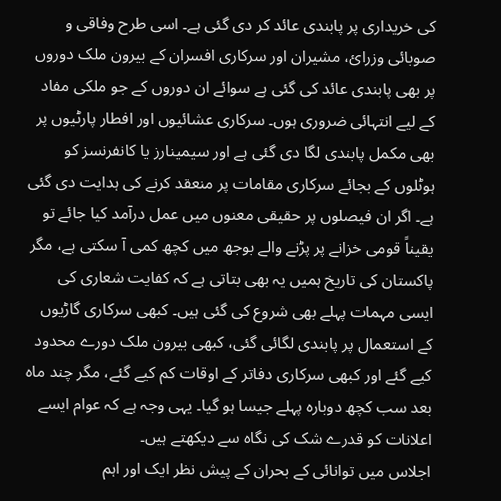کی خریداری پر پابندی عائد کر دی گئی ہے۔ اسی طرح وفاقی و صوبائی وزرائ، مشیران اور سرکاری افسران کے بیرون ملک دوروں پر بھی پابندی عائد کی گئی ہے سوائے ان دوروں کے جو ملکی مفاد کے لیے انتہائی ضروری ہوں۔ سرکاری عشائیوں اور افطار پارٹیوں پر بھی مکمل پابندی لگا دی گئی ہے اور سیمینارز یا کانفرنسز کو ہوٹلوں کے بجائے سرکاری مقامات پر منعقد کرنے کی ہدایت دی گئی ہے۔ اگر ان فیصلوں پر حقیقی معنوں میں عمل درآمد کیا جائے تو یقیناً قومی خزانے پر پڑنے والے بوجھ میں کچھ کمی آ سکتی ہے، مگر پاکستان کی تاریخ ہمیں یہ بھی بتاتی ہے کہ کفایت شعاری کی ایسی مہمات پہلے بھی شروع کی گئی ہیں۔ کبھی سرکاری گاڑیوں کے استعمال پر پابندی لگائی گئی، کبھی بیرون ملک دورے محدود کیے گئے اور کبھی سرکاری دفاتر کے اوقات کم کیے گئے، مگر چند ماہ بعد سب کچھ دوبارہ پہلے جیسا ہو گیا۔ یہی وجہ ہے کہ عوام ایسے اعلانات کو قدرے شک کی نگاہ سے دیکھتے ہیں۔
اجلاس میں توانائی کے بحران کے پیش نظر ایک اور اہم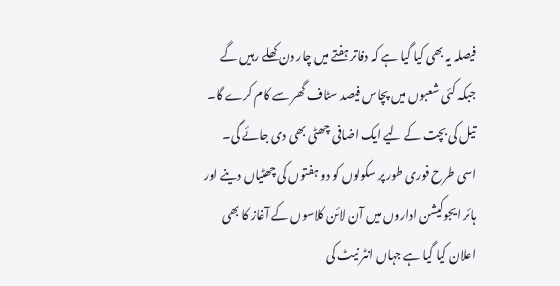فیصلہ یہ بھی کیا گیا ہے کہ دفاتر ہفتے میں چار دن کھلے رہیں گے جبکہ کئی شعبوں میں پچاس فیصد سٹاف گھر سے کام کرے گا۔ تیل کی بچت کے لیے ایک اضافی چھٹی بھی دی جائے گی۔ اسی طرح فوری طور پر سکولوں کو دو ہفتوں کی چھٹیاں دینے اور ہائر ایجوکیشن اداروں میں آن لائن کلاسوں کے آغاز کا بھی اعلان کیا گیا ہے جہاں انٹر نیٹ کی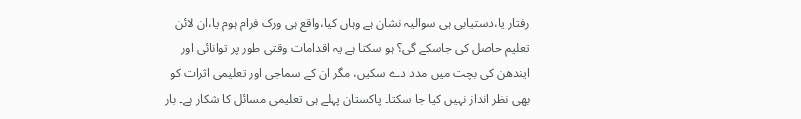رفتار یا،دستیابی ہی سوالیہ نشان ہے وہاں کیا،واقع ہی ورک فرام ہوم یا،ان لائن تعلیم حاصل کی جاسکے گی؟ ہو سکتا ہے یہ اقدامات وقتی طور پر توانائی اور ایندھن کی بچت میں مدد دے سکیں، مگر ان کے سماجی اور تعلیمی اثرات کو بھی نظر انداز نہیں کیا جا سکتا۔ پاکستان پہلے ہی تعلیمی مسائل کا شکار ہے۔ بار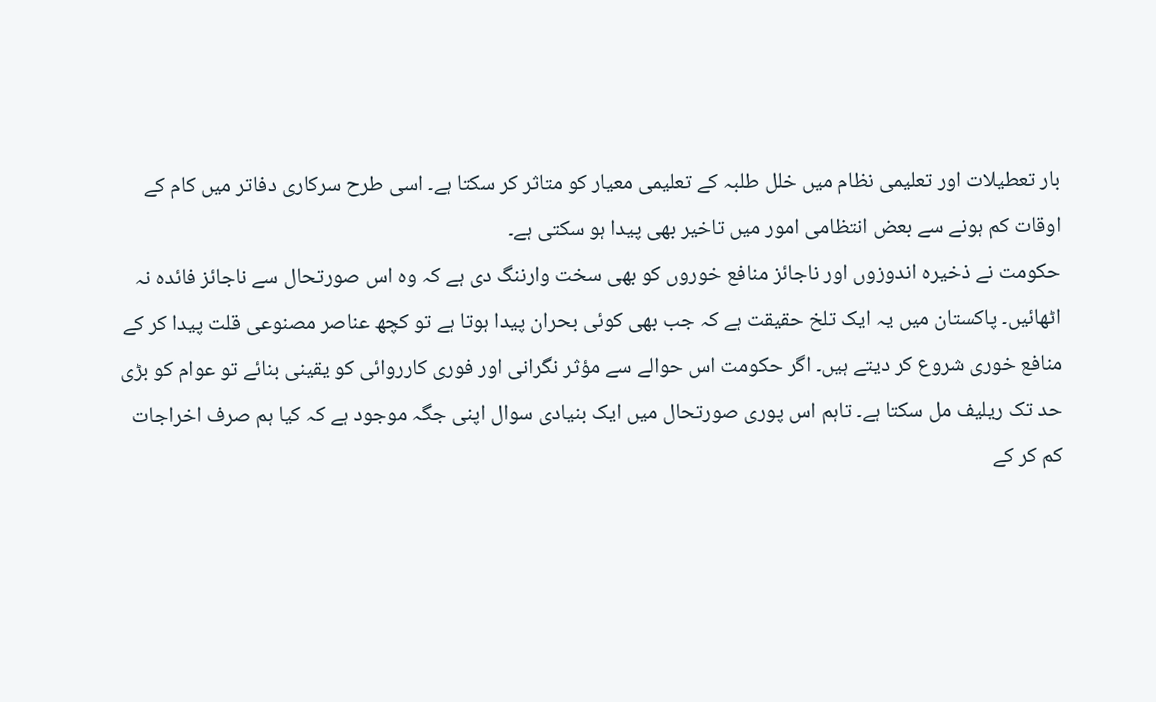بار تعطیلات اور تعلیمی نظام میں خلل طلبہ کے تعلیمی معیار کو متاثر کر سکتا ہے۔ اسی طرح سرکاری دفاتر میں کام کے اوقات کم ہونے سے بعض انتظامی امور میں تاخیر بھی پیدا ہو سکتی ہے۔
حکومت نے ذخیرہ اندوزوں اور ناجائز منافع خوروں کو بھی سخت وارننگ دی ہے کہ وہ اس صورتحال سے ناجائز فائدہ نہ اٹھائیں۔ پاکستان میں یہ ایک تلخ حقیقت ہے کہ جب بھی کوئی بحران پیدا ہوتا ہے تو کچھ عناصر مصنوعی قلت پیدا کر کے منافع خوری شروع کر دیتے ہیں۔ اگر حکومت اس حوالے سے مؤثر نگرانی اور فوری کارروائی کو یقینی بنائے تو عوام کو بڑی حد تک ریلیف مل سکتا ہے۔ تاہم اس پوری صورتحال میں ایک بنیادی سوال اپنی جگہ موجود ہے کہ کیا ہم صرف اخراجات کم کر کے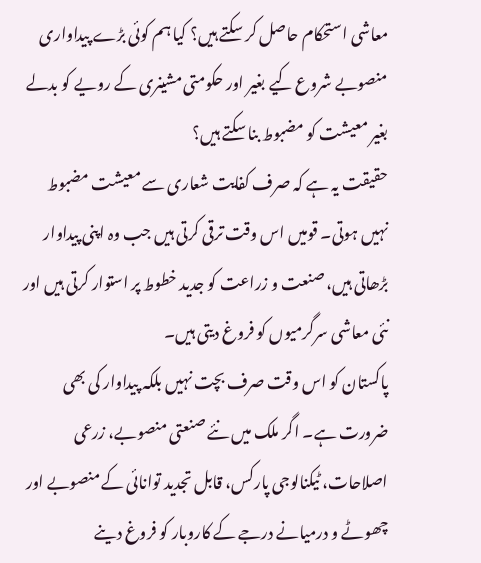معاشی استحکام حاصل کر سکتے ہیں؟ کیا ہم کوئی بڑے پیداواری منصوبے شروع کیے بغیر اور حکومتی مشینری کے رویے کو بدلے بغیر معیشت کو مضبوط بنا سکتے ہیں؟
حقیقت یہ ہے کہ صرف کفایت شعاری سے معیشت مضبوط نہیں ہوتی۔ قومیں اس وقت ترقی کرتی ہیں جب وہ اپنی پیداوار بڑھاتی ہیں، صنعت و زراعت کو جدید خطوط پر استوار کرتی ہیں اور نئی معاشی سرگرمیوں کو فروغ دیتی ہیں۔
پاکستان کو اس وقت صرف بچت نہیں بلکہ پیداوار کی بھی ضرورت ہے۔ اگر ملک میں نئے صنعتی منصوبے، زرعی اصلاحات، ٹیکنالوجی پارکس، قابل تجدید توانائی کے منصوبے اور چھوٹے و درمیانے درجے کے کاروبار کو فروغ دینے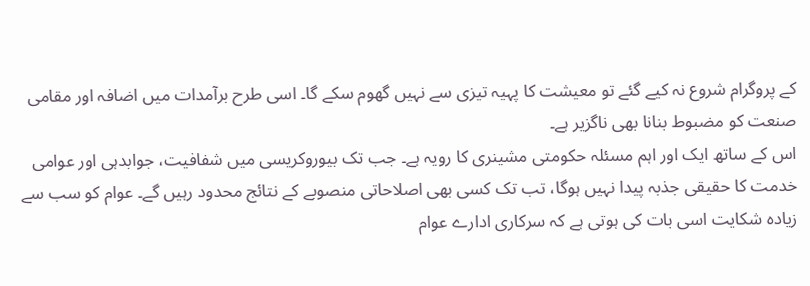کے پروگرام شروع نہ کیے گئے تو معیشت کا پہیہ تیزی سے نہیں گھوم سکے گا۔ اسی طرح برآمدات میں اضافہ اور مقامی صنعت کو مضبوط بنانا بھی ناگزیر ہے۔
اس کے ساتھ ایک اور اہم مسئلہ حکومتی مشینری کا رویہ ہے۔ جب تک بیوروکریسی میں شفافیت، جوابدہی اور عوامی خدمت کا حقیقی جذبہ پیدا نہیں ہوگا، تب تک کسی بھی اصلاحاتی منصوبے کے نتائج محدود رہیں گے۔ عوام کو سب سے زیادہ شکایت اسی بات کی ہوتی ہے کہ سرکاری ادارے عوام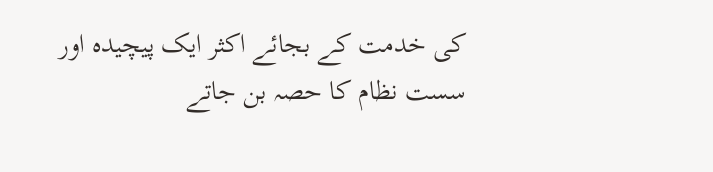کی خدمت کے بجائے اکثر ایک پیچیدہ اور سست نظام کا حصہ بن جاتے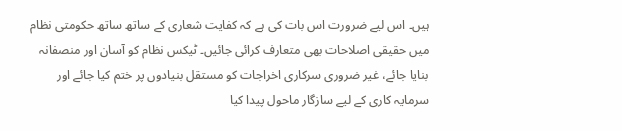ہیں۔ اس لیے ضرورت اس بات کی ہے کہ کفایت شعاری کے ساتھ ساتھ حکومتی نظام میں حقیقی اصلاحات بھی متعارف کرائی جائیں۔ ٹیکس نظام کو آسان اور منصفانہ بنایا جائے، غیر ضروری سرکاری اخراجات کو مستقل بنیادوں پر ختم کیا جائے اور سرمایہ کاری کے لیے سازگار ماحول پیدا کیا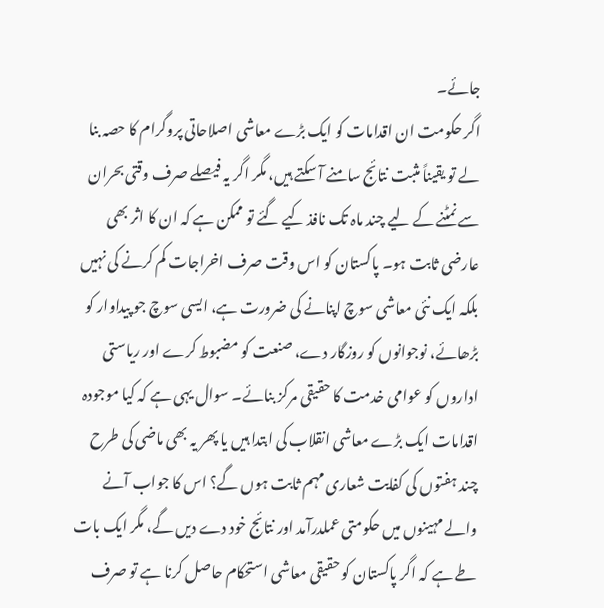جائے۔
اگر حکومت ان اقدامات کو ایک بڑے معاشی اصلاحاتی پروگرام کا حصہ بنا لے تو یقیناً مثبت نتائج سامنے آ سکتے ہیں، مگر اگر یہ فیصلے صرف وقتی بحران سے نمٹنے کے لیے چند ماہ تک نافذ کیے گئے تو ممکن ہے کہ ان کا اثر بھی عارضی ثابت ہو۔ پاکستان کو اس وقت صرف اخراجات کم کرنے کی نہیں بلکہ ایک نئی معاشی سوچ اپنانے کی ضرورت ہے، ایسی سوچ جو پیداوار کو بڑھائے، نوجوانوں کو روزگار دے، صنعت کو مضبوط کرے اور ریاستی اداروں کو عوامی خدمت کا حقیقی مرکز بنائے۔ سوال یہی ہے کہ کیا موجودہ اقدامات ایک بڑے معاشی انقلاب کی ابتدا ہیں یا پھر یہ بھی ماضی کی طرح چند ہفتوں کی کفایت شعاری مہم ثابت ہوں گے؟ اس کا جواب آنے والے مہینوں میں حکومتی عملدرآمد اور نتائج خود دے دیں گے، مگر ایک بات طے ہے کہ اگر پاکستان کو حقیقی معاشی استحکام حاصل کرنا ہے تو صرف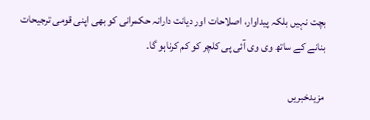بچت نہیں بلکہ پیداوار، اصلاحات اور دیانت دارانہ حکمرانی کو بھی اپنی قومی ترجیحات بنانے کے ساتھ وی وی آئی پی کلچر کو کم کرناہو گا۔

مزیدخبریں